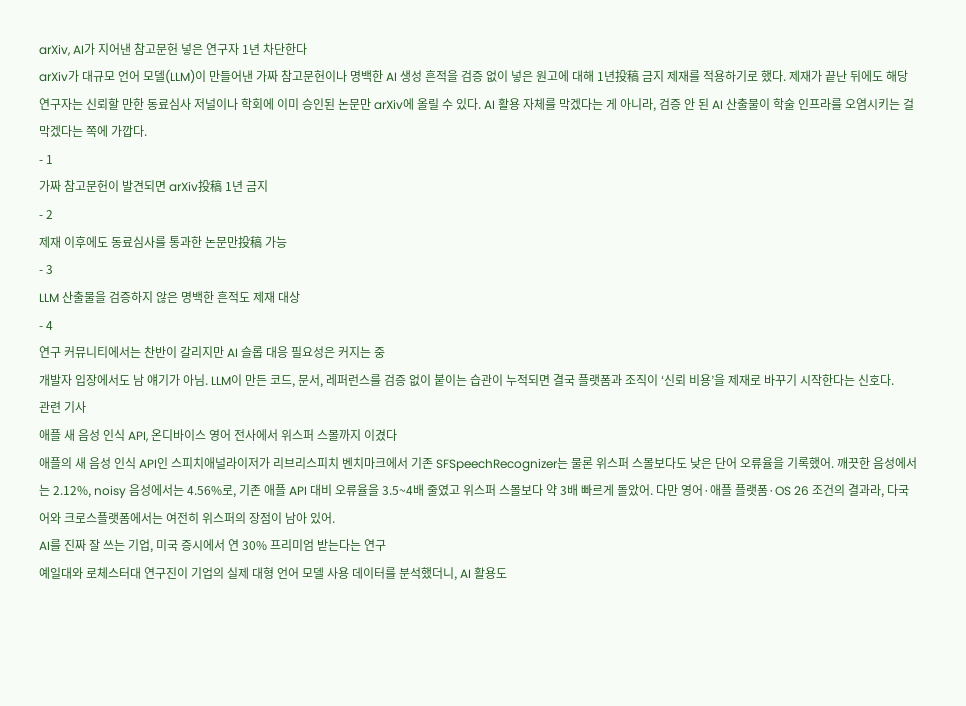arXiv, AI가 지어낸 참고문헌 넣은 연구자 1년 차단한다
arXiv가 대규모 언어 모델(LLM)이 만들어낸 가짜 참고문헌이나 명백한 AI 생성 흔적을 검증 없이 넣은 원고에 대해 1년投稿 금지 제재를 적용하기로 했다. 제재가 끝난 뒤에도 해당 연구자는 신뢰할 만한 동료심사 저널이나 학회에 이미 승인된 논문만 arXiv에 올릴 수 있다. AI 활용 자체를 막겠다는 게 아니라, 검증 안 된 AI 산출물이 학술 인프라를 오염시키는 걸 막겠다는 쪽에 가깝다.
- 1
가짜 참고문헌이 발견되면 arXiv投稿 1년 금지
- 2
제재 이후에도 동료심사를 통과한 논문만投稿 가능
- 3
LLM 산출물을 검증하지 않은 명백한 흔적도 제재 대상
- 4
연구 커뮤니티에서는 찬반이 갈리지만 AI 슬롭 대응 필요성은 커지는 중
개발자 입장에서도 남 얘기가 아님. LLM이 만든 코드, 문서, 레퍼런스를 검증 없이 붙이는 습관이 누적되면 결국 플랫폼과 조직이 ‘신뢰 비용’을 제재로 바꾸기 시작한다는 신호다.
관련 기사
애플 새 음성 인식 API, 온디바이스 영어 전사에서 위스퍼 스몰까지 이겼다
애플의 새 음성 인식 API인 스피치애널라이저가 리브리스피치 벤치마크에서 기존 SFSpeechRecognizer는 물론 위스퍼 스몰보다도 낮은 단어 오류율을 기록했어. 깨끗한 음성에서는 2.12%, noisy 음성에서는 4.56%로, 기존 애플 API 대비 오류율을 3.5~4배 줄였고 위스퍼 스몰보다 약 3배 빠르게 돌았어. 다만 영어·애플 플랫폼·OS 26 조건의 결과라, 다국어와 크로스플랫폼에서는 여전히 위스퍼의 장점이 남아 있어.
AI를 진짜 잘 쓰는 기업, 미국 증시에서 연 30% 프리미엄 받는다는 연구
예일대와 로체스터대 연구진이 기업의 실제 대형 언어 모델 사용 데이터를 분석했더니, AI 활용도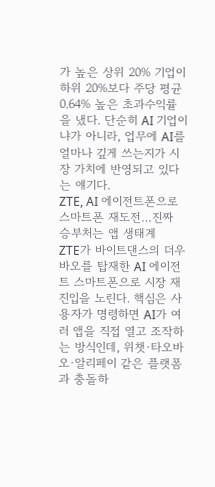가 높은 상위 20% 기업이 하위 20%보다 주당 평균 0.64% 높은 초과수익률을 냈다. 단순히 AI 기업이냐가 아니라, 업무에 AI를 얼마나 깊게 쓰는지가 시장 가치에 반영되고 있다는 얘기다.
ZTE, AI 에이전트폰으로 스마트폰 재도전…진짜 승부처는 앱 생태계
ZTE가 바이트댄스의 더우바오를 탑재한 AI 에이전트 스마트폰으로 시장 재진입을 노린다. 핵심은 사용자가 명령하면 AI가 여러 앱을 직접 열고 조작하는 방식인데, 위챗·타오바오·알리페이 같은 플랫폼과 충돌하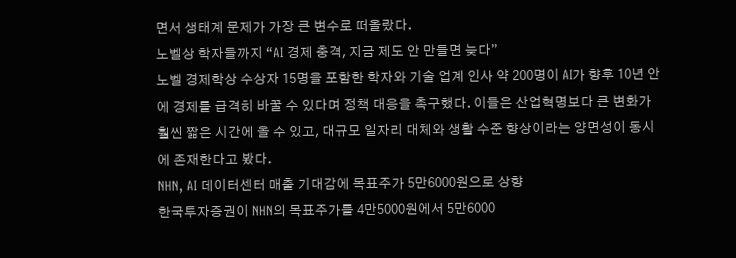면서 생태계 문제가 가장 큰 변수로 떠올랐다.
노벨상 학자들까지 “AI 경제 충격, 지금 제도 안 만들면 늦다”
노벨 경제학상 수상자 15명을 포함한 학자와 기술 업계 인사 약 200명이 AI가 향후 10년 안에 경제를 급격히 바꿀 수 있다며 정책 대응을 촉구했다. 이들은 산업혁명보다 큰 변화가 훨씬 짧은 시간에 올 수 있고, 대규모 일자리 대체와 생활 수준 향상이라는 양면성이 동시에 존재한다고 봤다.
NHN, AI 데이터센터 매출 기대감에 목표주가 5만6000원으로 상향
한국투자증권이 NHN의 목표주가를 4만5000원에서 5만6000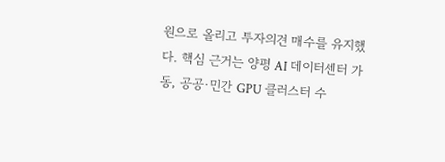원으로 올리고 투자의견 매수를 유지했다. 핵심 근거는 양평 AI 데이터센터 가동, 공공·민간 GPU 클러스터 수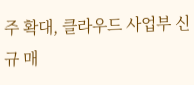주 확대, 클라우드 사업부 신규 매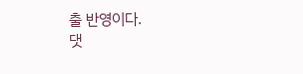출 반영이다.
댓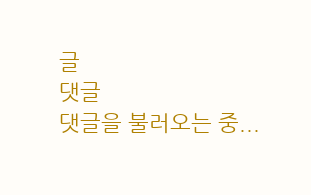글
댓글
댓글을 불러오는 중...